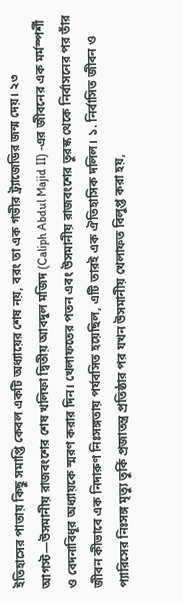ইতিহাসের পাতায় কিছু সমাপ্তি কেবল একটি অধ্যায়ের শেষ নয়, বরং তা এক গভীর ট্র্যাজেডির জন্ম দেয়। ২৩ আগস্ট—উসমানীয় রাজবংশের শেষ খলিফা দ্বিতীয় আবদুল মজিদ (Caliph Abdul Majid II) -এর জীবনের এক মর্মস্পর্শী ও বেদনাবিধূর অধ্যায়কে স্মরণ করার দিন। খেলাফতের পতন এবং উসমানীয় রাজবংশের তুরস্ক থেকে নির্বাসনের পর তাঁর জীবন কীভাবে এক নিদারুণ নিঃসঙ্গতায় পর্যবসিত হয়েছিল, এটি তারই এক ঐতিহাসিক দলিল। ১. নির্বাসিত জীবন ও প্যারিসের নিঃসঙ্গ মৃত্যু তুর্কি প্রজাতন্ত্র প্রতিষ্ঠার পর যখন উসমানীয় খেলাফত বিলুপ্ত করা হয়,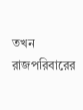তখন রাজপরিবারের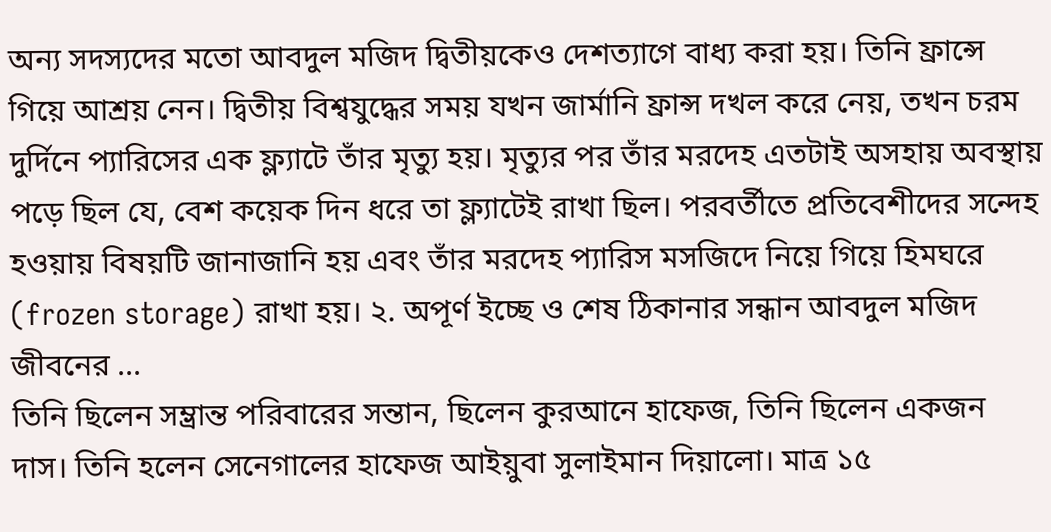অন্য সদস্যদের মতো আবদুল মজিদ দ্বিতীয়কেও দেশত্যাগে বাধ্য করা হয়। তিনি ফ্রান্সে গিয়ে আশ্রয় নেন। দ্বিতীয় বিশ্বযুদ্ধের সময় যখন জার্মানি ফ্রান্স দখল করে নেয়, তখন চরম দুর্দিনে প্যারিসের এক ফ্ল্যাটে তাঁর মৃত্যু হয়। মৃত্যুর পর তাঁর মরদেহ এতটাই অসহায় অবস্থায় পড়ে ছিল যে, বেশ কয়েক দিন ধরে তা ফ্ল্যাটেই রাখা ছিল। পরবর্তীতে প্রতিবেশীদের সন্দেহ হওয়ায় বিষয়টি জানাজানি হয় এবং তাঁর মরদেহ প্যারিস মসজিদে নিয়ে গিয়ে হিমঘরে (frozen storage) রাখা হয়। ২. অপূর্ণ ইচ্ছে ও শেষ ঠিকানার সন্ধান আবদুল মজিদ জীবনের ...
তিনি ছিলেন সম্ভ্রান্ত পরিবারের সন্তান, ছিলেন কুরআনে হাফেজ, তিনি ছিলেন একজন দাস। তিনি হলেন সেনেগালের হাফেজ আইয়ুবা সুলাইমান দিয়ালো। মাত্র ১৫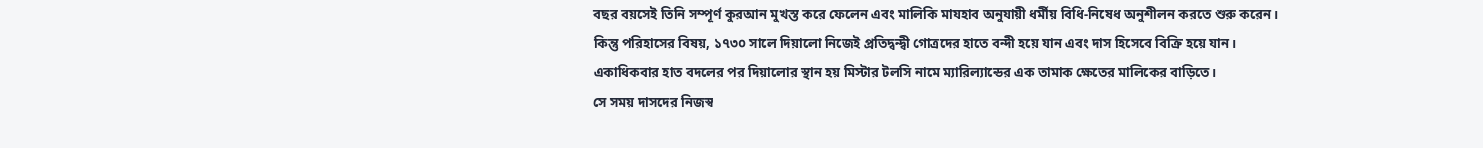বছর বয়সেই তিনি সম্পূর্ণ কুরআন মুখস্ত করে ফেলেন এবং মালিকি মাযহাব অনুযায়ী ধর্মীয় বিধি-নিষেধ অনুশীলন করতে শুরু করেন।
কিন্তু পরিহাসের বিষয়, ১৭৩০ সালে দিয়ালো নিজেই প্রতিদ্বন্দ্বী গোত্রদের হাতে বন্দী হয়ে যান এবং দাস হিসেবে বিক্রি হয়ে যান।
একাধিকবার হাত বদলের পর দিয়ালোর স্থান হয় মিস্টার টলসি নামে ম্যারিল্যান্ডের এক তামাক ক্ষেতের মালিকের বাড়িতে।
সে সময় দাসদের নিজস্ব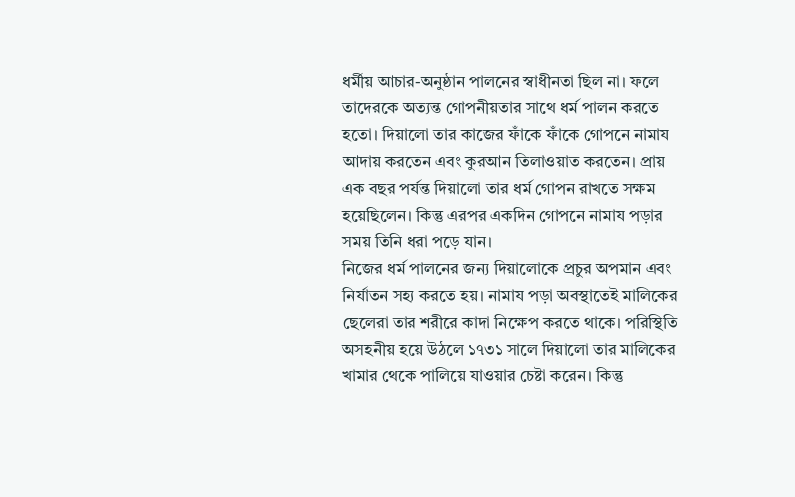ধর্মীয় আচার-অনুষ্ঠান পালনের স্বাধীনতা ছিল না। ফলে তাদেরকে অত্যন্ত গোপনীয়তার সাথে ধর্ম পালন করতে হতো। দিয়ালো তার কাজের ফাঁকে ফাঁকে গোপনে নামায আদায় করতেন এবং কুরআন তিলাওয়াত করতেন। প্রায় এক বছর পর্যন্ত দিয়ালো তার ধর্ম গোপন রাখতে সক্ষম হয়েছিলেন। কিন্তু এরপর একদিন গোপনে নামায পড়ার সময় তিনি ধরা পড়ে যান।
নিজের ধর্ম পালনের জন্য দিয়ালোকে প্রচুর অপমান এবং নির্যাতন সহ্য করতে হয়। নামায পড়া অবস্থাতেই মালিকের ছেলেরা তার শরীরে কাদা নিক্ষেপ করতে থাকে। পরিস্থিতি অসহনীয় হয়ে উঠলে ১৭৩১ সালে দিয়ালো তার মালিকের খামার থেকে পালিয়ে যাওয়ার চেষ্টা করেন। কিন্তু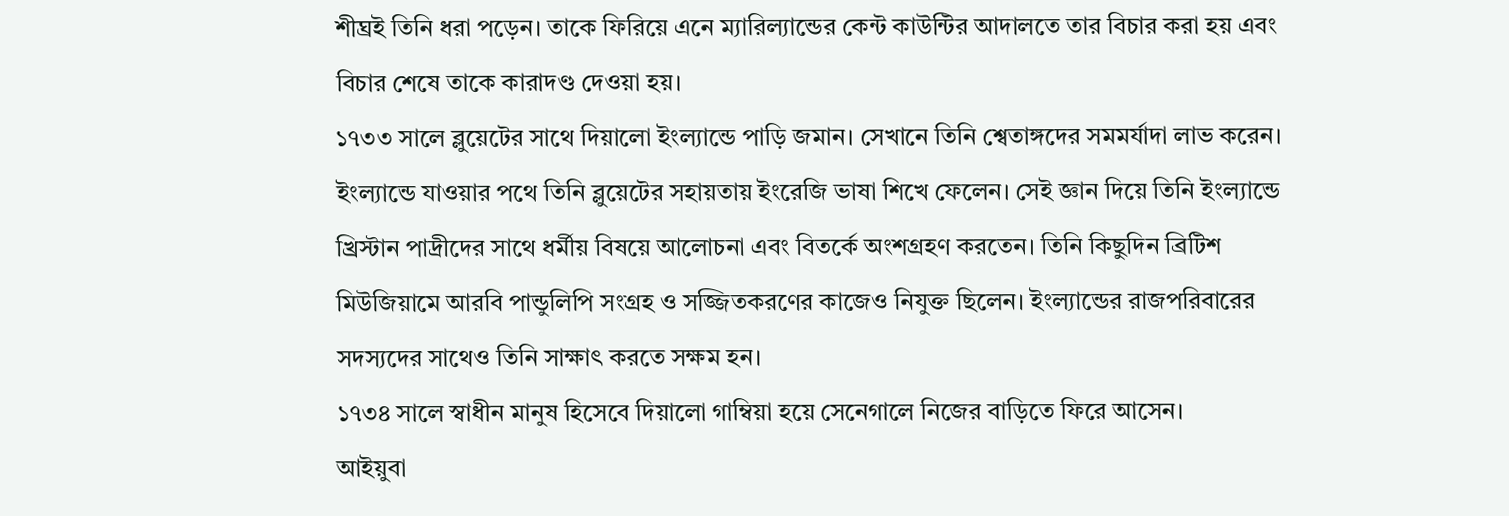শীঘ্রই তিনি ধরা পড়েন। তাকে ফিরিয়ে এনে ম্যারিল্যান্ডের কেন্ট কাউন্টির আদালতে তার বিচার করা হয় এবং বিচার শেষে তাকে কারাদণ্ড দেওয়া হয়।
১৭৩৩ সালে ব্লুয়েটের সাথে দিয়ালো ইংল্যান্ডে পাড়ি জমান। সেখানে তিনি শ্বেতাঙ্গদের সমমর্যাদা লাভ করেন। ইংল্যান্ডে যাওয়ার পথে তিনি ব্লুয়েটের সহায়তায় ইংরেজি ভাষা শিখে ফেলেন। সেই জ্ঞান দিয়ে তিনি ইংল্যান্ডে খ্রিস্টান পাদ্রীদের সাথে ধর্মীয় বিষয়ে আলোচনা এবং বিতর্কে অংশগ্রহণ করতেন। তিনি কিছুদিন ব্রিটিশ মিউজিয়ামে আরবি পান্ডুলিপি সংগ্রহ ও সজ্জিতকরণের কাজেও নিযুক্ত ছিলেন। ইংল্যান্ডের রাজপরিবারের সদস্যদের সাথেও তিনি সাক্ষাৎ করতে সক্ষম হন।
১৭৩৪ সালে স্বাধীন মানুষ হিসেবে দিয়ালো গাম্বিয়া হয়ে সেনেগালে নিজের বাড়িতে ফিরে আসেন।
আইয়ুবা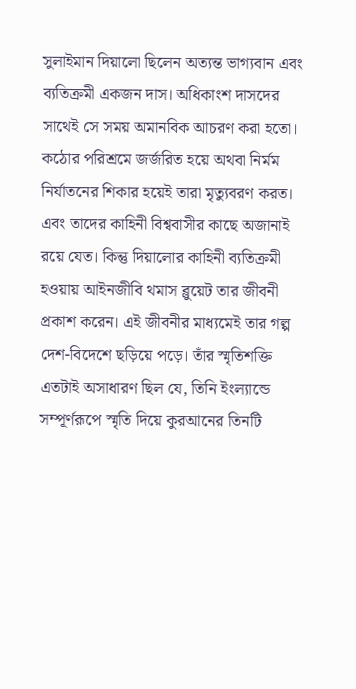সুলাইমান দিয়ালো ছিলেন অত্যন্ত ভাগ্যবান এবং ব্যতিক্রমী একজন দাস। অধিকাংশ দাসদের সাথেই সে সময় অমানবিক আচরণ করা হতো। কঠোর পরিশ্রমে জর্জরিত হয়ে অথবা নির্মম নির্যাতনের শিকার হয়েই তারা মৃত্যুবরণ করত। এবং তাদের কাহিনী বিশ্ববাসীর কাছে অজানাই রয়ে যেত। কিন্তু দিয়ালোর কাহিনী ব্যতিক্রমী হওয়ায় আইনজীবি থমাস ব্লুয়েট তার জীবনী প্রকাশ করেন। এই জীবনীর মাধ্যমেই তার গল্প দেশ-বিদেশে ছড়িয়ে পড়ে। তাঁর স্মৃতিশক্তি এতটাই অসাধারণ ছিল যে, তিনি ইংল্যান্ডে সম্পূর্ণরূপে স্মৃতি দিয়ে কুরআনের তিনটি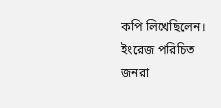কপি লিখেছিলেন।
ইংরেজ পরিচিত জনরা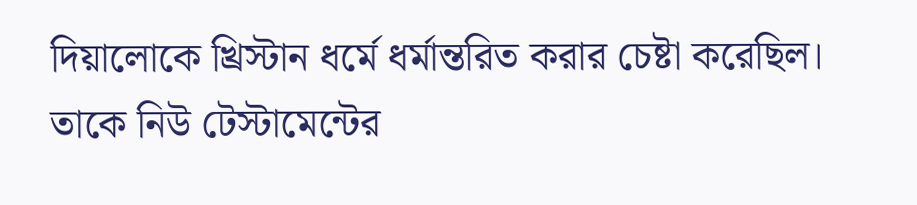দিয়ালোকে খ্রিস্টান ধর্মে ধর্মান্তরিত করার চেষ্টা করেছিল। তাকে নিউ টেস্টামেন্টের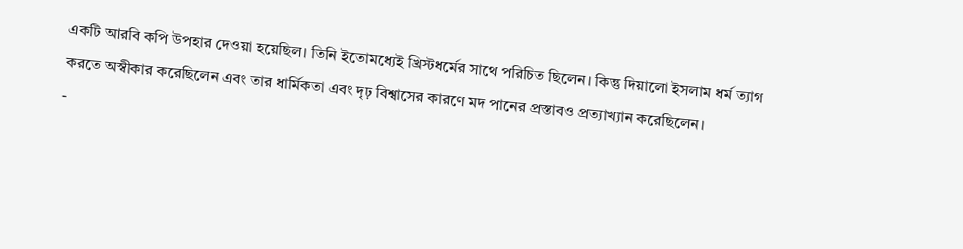একটি আরবি কপি উপহার দেওয়া হয়েছিল। তিনি ইতোমধ্যেই খ্রিস্টধর্মের সাথে পরিচিত ছিলেন। কিন্তু দিয়ালো ইসলাম ধর্ম ত্যাগ করতে অস্বীকার করেছিলেন এবং তার ধার্মিকতা এবং দৃঢ় বিশ্বাসের কারণে মদ পানের প্রস্তাবও প্রত্যাখ্যান করেছিলেন।
-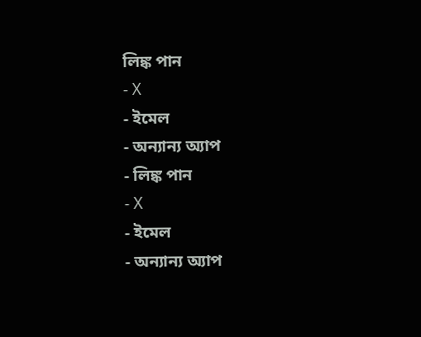লিঙ্ক পান
- X
- ইমেল
- অন্যান্য অ্যাপ
- লিঙ্ক পান
- X
- ইমেল
- অন্যান্য অ্যাপ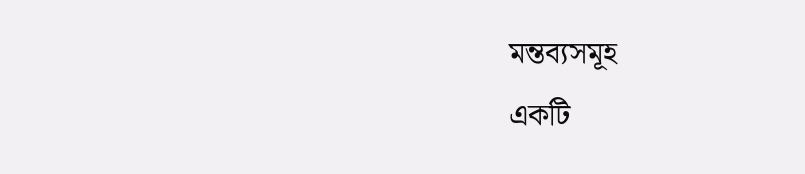মন্তব্যসমূহ
একটি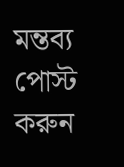মন্তব্য পোস্ট করুন